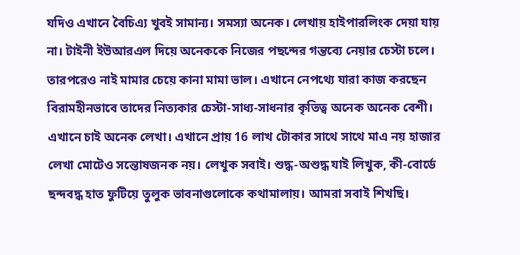যদিও এখানে বৈচিএ্য খুবই সামান্য। সমস্যা অনেক। লেখায় হাইপারলিংক দেয়া যায় না। টাইনী ইউআরএল দিয়ে অনেককে নিজের পছন্দের গন্তব্যে নেয়ার চেস্টা চলে। তারপরেও নাই মামার চেয়ে কানা মামা ভাল। এখানে নেপথ্যে যারা কাজ করছেন বিরামহীনভাবে তাদের নিত্যকার চেস্টা-সাধ্য-সাধনার কৃতিত্ব অনেক অনেক বেশী। এখানে চাই অনেক লেখা। এখানে প্রায় 16 লাখ টোকার সাথে সাথে মাএ নয় হাজার লেখা মোটেও সন্তোষজনক নয়। লেখুক সবাই। শুদ্ধ-অশুদ্ধ যাই লিখুক, কী-বোর্ডে ছন্দবদ্ধ হাত ফুটিয়ে তুলুক ভাবনাগুলোকে কথামালায়। আমরা সবাই শিখছি।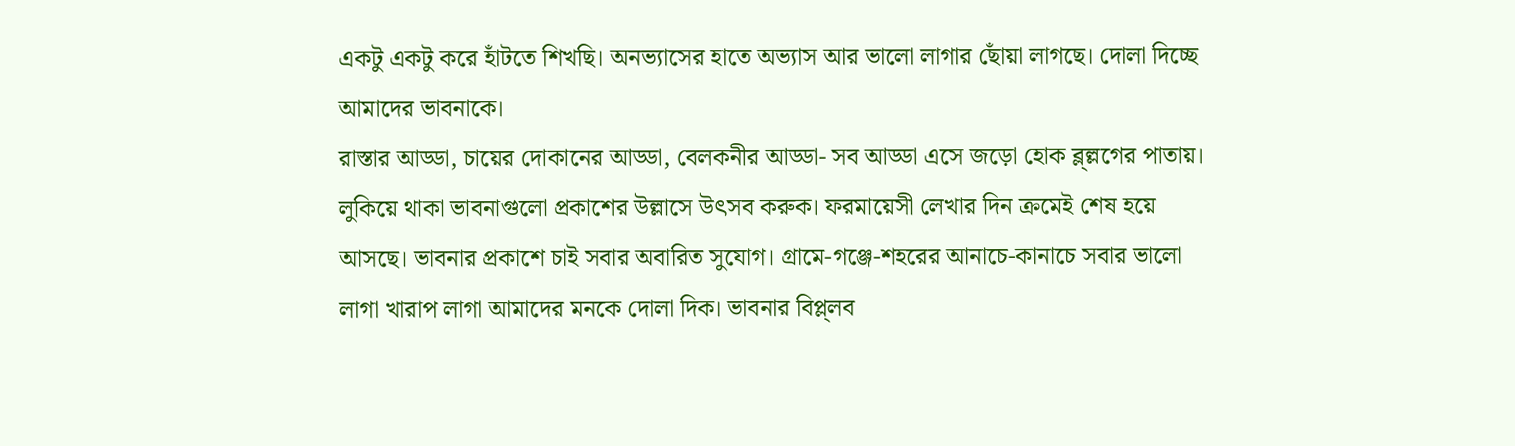একটু একটু করে হাঁটতে শিখছি। অনভ্যাসের হাতে অভ্যাস আর ভালো লাগার ছোঁয়া লাগছে। দোলা দিচ্ছে আমাদের ভাবনাকে।
রাস্তার আড্ডা, চায়ের দোকানের আড্ডা, বেলকনীর আড্ডা- সব আড্ডা এসে জড়ো হোক ব্ল্ল্লগের পাতায়। লুকিয়ে থাকা ভাবনাগুলো প্রকাশের উল্লাসে উৎসব করুক। ফরমায়েসী লেখার দিন ক্রমেই শেষ হয়ে আসছে। ভাবনার প্রকাশে চাই সবার অবারিত সুযোগ। গ্রামে-গঞ্জে-শহরের আনাচে-কানাচে সবার ভালো লাগা খারাপ লাগা আমাদের মনকে দোলা দিক। ভাবনার বিপ্ল্লব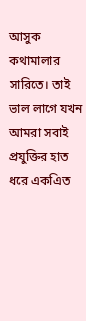আসুক কথামালার সারিতে। তাই ভাল লাগে যখন আমরা সবাই প্রযুক্তির হাত ধরে একএিত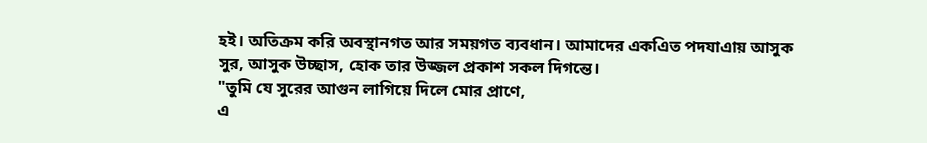হই। অতিক্রম করি অবস্থানগত আর সময়গত ব্যবধান। আমাদের একএিত পদযাএায় আসুক সুর, আসুক উচ্ছাস, হোক তার উজ্জল প্রকাশ সকল দিগন্তে।
"তুমি যে সুরের আগুন লাগিয়ে দিলে মোর প্রাণে,
এ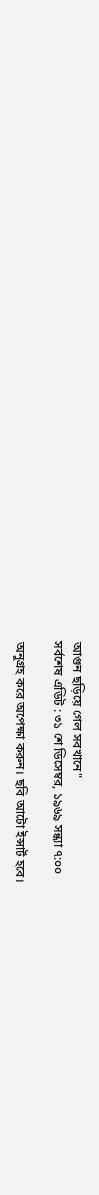আগুন ছড়িয়ে গেল সবখানে"
সর্বশেষ এডিট : ৩১ শে ডিসেম্বর, ১৯৬৯ সন্ধ্যা ৭:০০

অনুগ্রহ করে অপেক্ষা করুন। ছবি আটো ইন্সার্ট হবে।